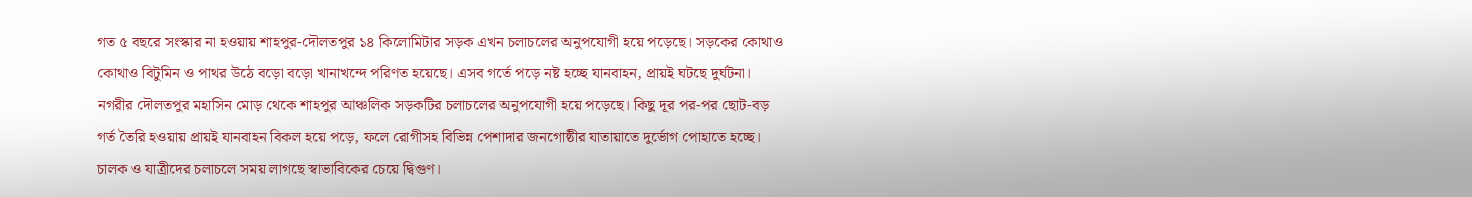গত ৫ বছরে সংস্কার না হওয়ায় শাহপুর-দৌলতপুর ১৪ কিলোমিটার সড়ক এখন চলাচলের অনুপযোগী হয়ে পড়েছে। সড়কের কোথাও কোথাও বিটুমিন ও পাথর উঠে বড়ো বড়ো খানাখন্দে পরিণত হয়েছে। এসব গর্তে পড়ে নষ্ট হচ্ছে যানবাহন, প্রায়ই ঘটছে দুর্ঘটনা।
নগরীর দৌলতপুর মহাসিন মোড় থেকে শাহপুর আঞ্চলিক সড়কটির চলাচলের অনুপযোগী হয়ে পড়েছে। কিছু দূর পর-পর ছোট-বড় গর্ত তৈরি হওয়ায় প্রায়ই যানবাহন বিকল হয়ে পড়ে, ফলে রোগীসহ বিভিন্ন পেশাদার জনগোষ্ঠীর যাতায়াতে দুর্ভোগ পোহাতে হচ্ছে। চালক ও যাত্রীদের চলাচলে সময় লাগছে স্বাভাবিকের চেয়ে দ্বিগুণ।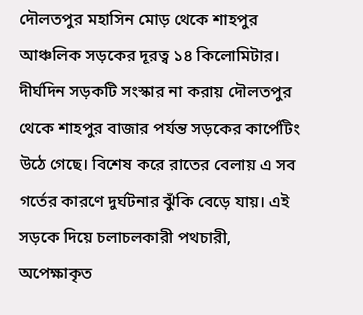দৌলতপুর মহাসিন মোড় থেকে শাহপুর আঞ্চলিক সড়কের দূরত্ব ১৪ কিলোমিটার। দীর্ঘদিন সড়কটি সংস্কার না করায় দৌলতপুর থেকে শাহপুর বাজার পর্যন্ত সড়কের কার্পেটিং উঠে গেছে। বিশেষ করে রাতের বেলায় এ সব গর্তের কারণে দুর্ঘটনার ঝুঁকি বেড়ে যায়। এই সড়কে দিয়ে চলাচলকারী পথচারী, অপেক্ষাকৃত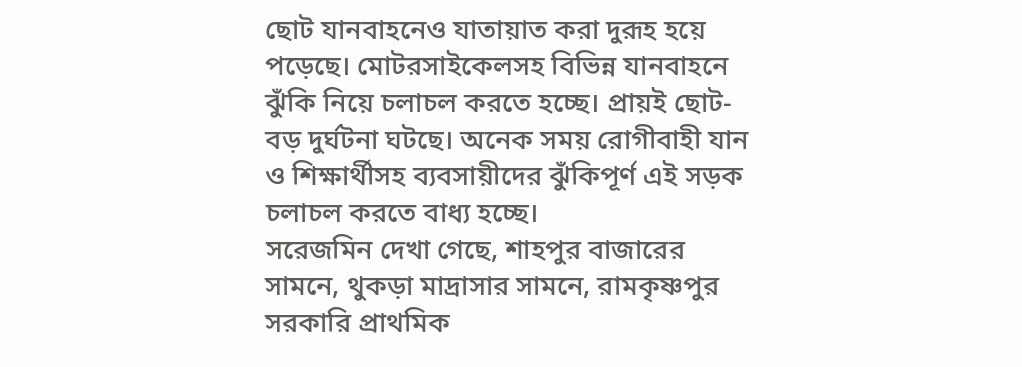ছোট যানবাহনেও যাতায়াত করা দুরূহ হয়ে পড়েছে। মোটরসাইকেলসহ বিভিন্ন যানবাহনে ঝুঁকি নিয়ে চলাচল করতে হচ্ছে। প্রায়ই ছোট-বড় দুর্ঘটনা ঘটছে। অনেক সময় রোগীবাহী যান ও শিক্ষার্থীসহ ব্যবসায়ীদের ঝুঁকিপূর্ণ এই সড়ক চলাচল করতে বাধ্য হচ্ছে।
সরেজমিন দেখা গেছে, শাহপুর বাজারের সামনে, থুকড়া মাদ্রাসার সামনে, রামকৃষ্ণপুর সরকারি প্রাথমিক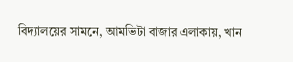বিদ্যালয়ের সামনে, আমভিটা বাজার এলাকায়, খান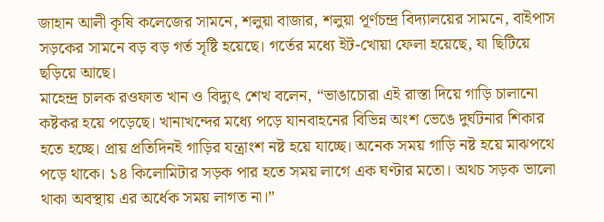জাহান আলী কৃষি কলেজের সামনে, শলুয়া বাজার, শলুয়া পূর্ণচন্দ্র বিদ্যালয়ের সামনে, বাইপাস সড়কের সামনে বড় বড় গর্ত সৃষ্টি হয়েছে। গর্তের মধ্যে ইট-খোয়া ফেলা হয়েছে, যা ছিটিয়ে ছড়িয়ে আছে।
মাহেন্দ্র চালক রওফাত খান ও বিদ্যুৎ শেখ বলেন, “ভাঙাচোরা এই রাস্তা দিয়ে গাড়ি চালানো কষ্টকর হয়ে পড়েছে। খানাখন্দের মধ্যে পড়ে যানবাহনের বিভিন্ন অংশ ভেঙে দুর্ঘটনার শিকার হতে হচ্ছে। প্রায় প্রতিদিনই গাড়ির যন্ত্রাংশ নষ্ট হয়ে যাচ্ছে। অনেক সময় গাড়ি নষ্ট হয়ে মাঝপথে পড়ে থাকে। ১৪ কিলোমিটার সড়ক পার হতে সময় লাগে এক ঘণ্টার মতো। অথচ সড়ক ভালো থাকা অবস্থায় এর অর্ধেক সময় লাগত না।”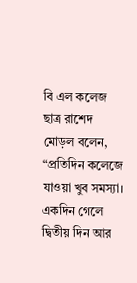বি এল কলেজ ছাত্র রাশেদ মোড়ল বলেন, “প্রতিদিন কলেজে যাওয়া খুব সমস্যা। একদিন গেলে দ্বিতীয় দিন আর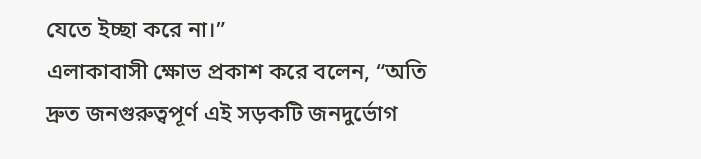যেতে ইচ্ছা করে না।”
এলাকাবাসী ক্ষোভ প্রকাশ করে বলেন, “অতি দ্রুত জনগুরুত্বপূর্ণ এই সড়কটি জনদুর্ভোগ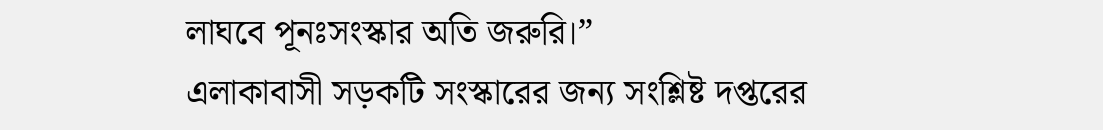লাঘবে পূনঃসংস্কার অতি জরুরি।”
এলাকাবাসী সড়কটি সংস্কারের জন্য সংশ্লিষ্ট দপ্তরের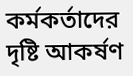কর্মকর্তাদের দৃষ্টি আকর্ষণ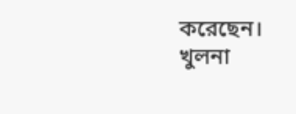করেছেন।
খুলনা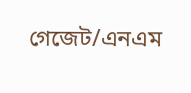গেজেট/এনএম